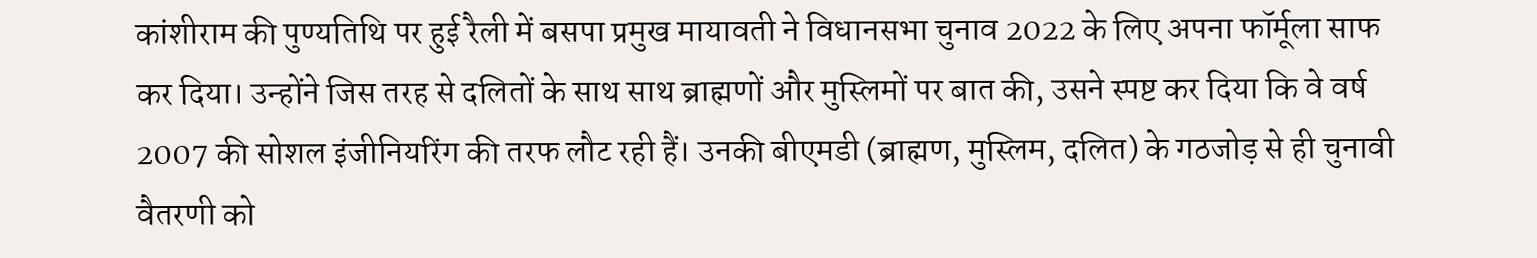कांशीराम की पुण्यतिथि पर हुई रैली में बसपा प्रमुख मायावती ने विधानसभा चुनाव 2022 के लिए अपना फॉर्मूला साफ कर दिया। उन्होंने जिस तरह से दलितों के साथ साथ ब्राह्मणों और मुस्लिमों पर बात की, उसने स्पष्ट कर दिया कि वे वर्ष 2007 की सोशल इंजीनियरिंग की तरफ लौट रही हैं। उनकी बीएमडी (ब्राह्मण, मुस्लिम, दलित) के गठजोड़ से ही चुनावी वैतरणी को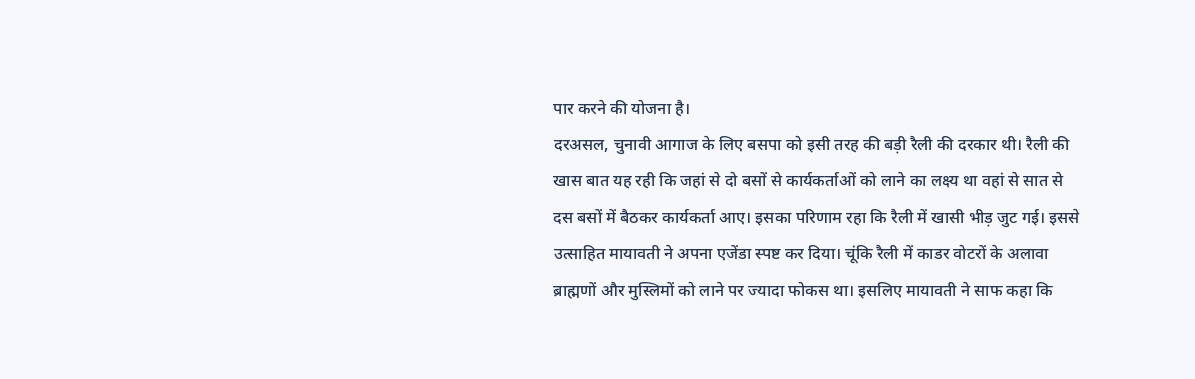पार करने की योजना है।
दरअसल, चुनावी आगाज के लिए बसपा को इसी तरह की बड़ी रैली की दरकार थी। रैली की खास बात यह रही कि जहां से दो बसों से कार्यकर्ताओं को लाने का लक्ष्य था वहां से सात से दस बसों में बैठकर कार्यकर्ता आए। इसका परिणाम रहा कि रैली में खासी भीड़ जुट गई। इससे उत्साहित मायावती ने अपना एजेंडा स्पष्ट कर दिया। चूंकि रैली में काडर वोटरों के अलावा ब्राह्मणों और मुस्लिमों को लाने पर ज्यादा फोकस था। इसलिए मायावती ने साफ कहा कि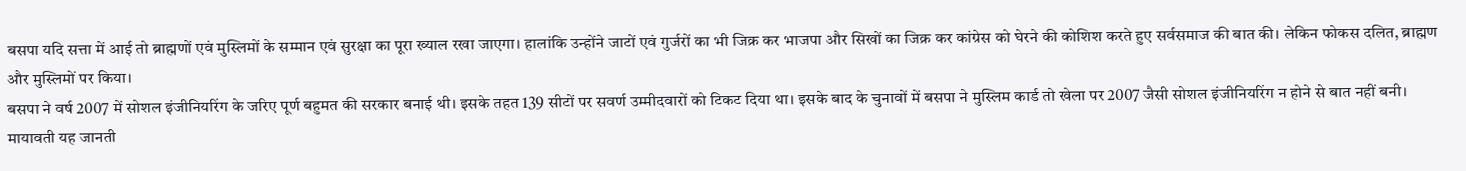बसपा यदि सत्ता में आई तो ब्राह्मणों एवं मुस्लिमों के सम्मान एवं सुरक्षा का पूरा ख्याल रखा जाएगा। हालांकि उन्होंने जाटों एवं गुर्जरों का भी जिक्र कर भाजपा और सिखों का जिक्र कर कांग्रेस को घेरने की कोशिश करते हुए सर्वसमाज की बात की। लेकिन फोकस दलित, ब्राह्मण और मुस्लिमों पर किया।
बसपा ने वर्ष 2007 में सोशल इंजीनियरिंग के जरिए पूर्ण बहुमत की सरकार बनाई थी। इसके तहत 139 सीटों पर सवर्ण उम्मीदवारों को टिकट दिया था। इसके बाद के चुनावों में बसपा ने मुस्लिम कार्ड तो खेला पर 2007 जैसी सोशल इंजीनियरिंग न होने से बात नहीं बनी। मायावती यह जानती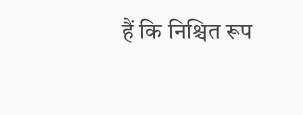हैं कि निश्चित रूप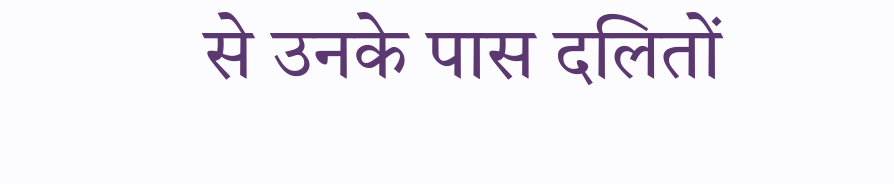से उनके पास दलितों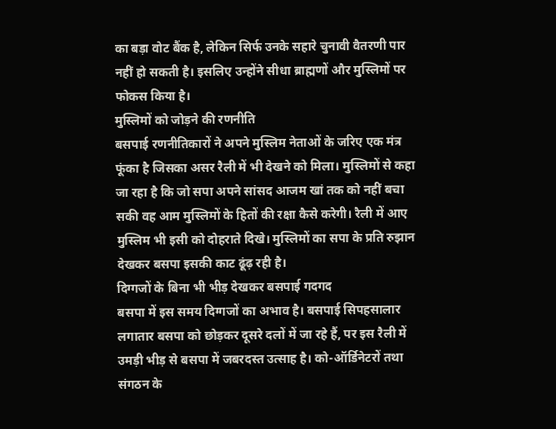का बड़ा वोट बैंक है, लेकिन सिर्फ उनके सहारे चुनावी वैतरणी पार नहीं हो सकती है। इसलिए उन्होंने सीधा ब्राह्मणों और मुस्लिमों पर फोकस किया है।
मुस्लिमों को जोड़ने की रणनीति
बसपाई रणनीतिकारों ने अपने मुस्लिम नेताओं के जरिए एक मंत्र फूंका है जिसका असर रैली में भी देखने को मिला। मुस्लिमों से कहा जा रहा है कि जो सपा अपने सांसद आजम खां तक को नहीं बचा सकी वह आम मुस्लिमों के हितों की रक्षा कैसे करेगी। रैली में आए मुस्लिम भी इसी को दोहराते दिखे। मुस्लिमों का सपा के प्रति रुझान देखकर बसपा इसकी काट ढूंढ़ रही है।
दिग्गजों के बिना भी भीड़ देखकर बसपाई गदगद
बसपा में इस समय दिग्गजों का अभाव है। बसपाई सिपहसालार लगातार बसपा को छोड़कर दूसरे दलों में जा रहे हैं, पर इस रैली में उमड़ी भीड़ से बसपा में जबरदस्त उत्साह है। को-ऑर्डिनेटरों तथा संगठन के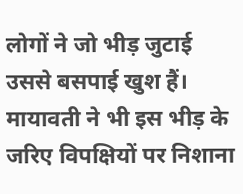लोगों ने जो भीड़ जुटाई उससे बसपाई खुश हैं। मायावती ने भी इस भीड़ के जरिए विपक्षियों पर निशाना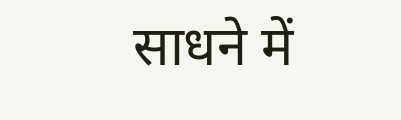साधने में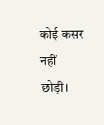कोई कसर नहीं छोड़ी।